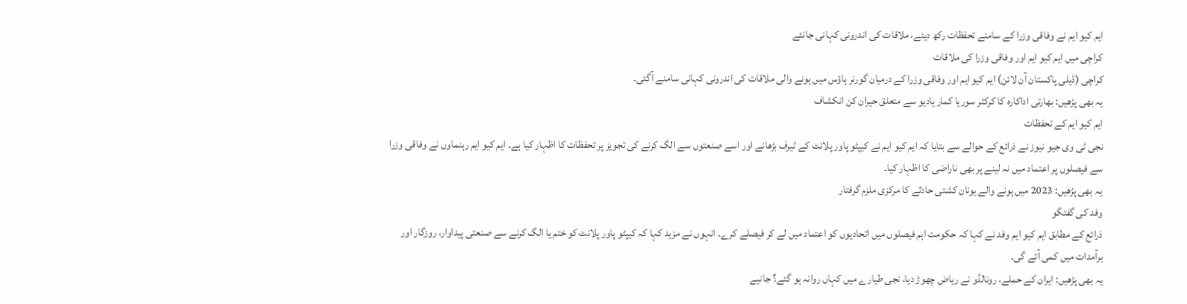ایم کیو ایم نے وفاقی وزرا کے سامنے تحفظات رکھ دیئے، ملاقات کی اندرونی کہانی جانئے
کراچی میں ایم کیو ایم اور وفاقی وزرا کی ملاقات
کراچی (ڈیلی پاکستان آن لائن) ایم کیو ایم اور وفاقی وزرا کے درمیان گورنر ہاؤس میں ہونے والی ملاقات کی اندرونی کہانی سامنے آگئی۔
یہ بھی پڑھیں: بھارتی اداکارہ کا کرکٹر سوریا کمار یادیو سے متعلق حیران کن انکشاف
ایم کیو ایم کے تحفظات
نجی ٹی وی جیو نیوز نے ذرائع کے حوالے سے بتایا کہ ایم کیو ایم نے کیپٹو پاور پلانٹ کے ٹیرف بڑھانے اور اسے صنعتوں سے الگ کرنے کی تجویز پر تحفظات کا اظہار کیا ہے۔ ایم کیو ایم رہنماوں نے وفاقی وزرا سے فیصلوں پر اعتماد میں نہ لینے پر بھی ناراضی کا اظہار کیا۔
یہ بھی پڑھیں: 2023 میں ہونے والے یونان کشتی حادثے کا مرکزی ملزم گرفتار
وفد کی گفتگو
ذرائع کے مطابق ایم کیو ایم وفد نے کہا کہ حکومت اہم فیصلوں میں اتحادیوں کو اعتماد میں لے کر فیصلے کرے۔ انہوں نے مزید کہا کہ کیپٹو پاور پلانٹ کو ختم یا الگ کرنے سے صنعتی پیداوار، روزگار اور برآمدات میں کمی آئے گی۔
یہ بھی پڑھیں: ایران کے حملے، رونالڈو نے ریاض چھوڑ دیا، نجی طیارے میں کہاں روانہ ہو گئے؟ جانیے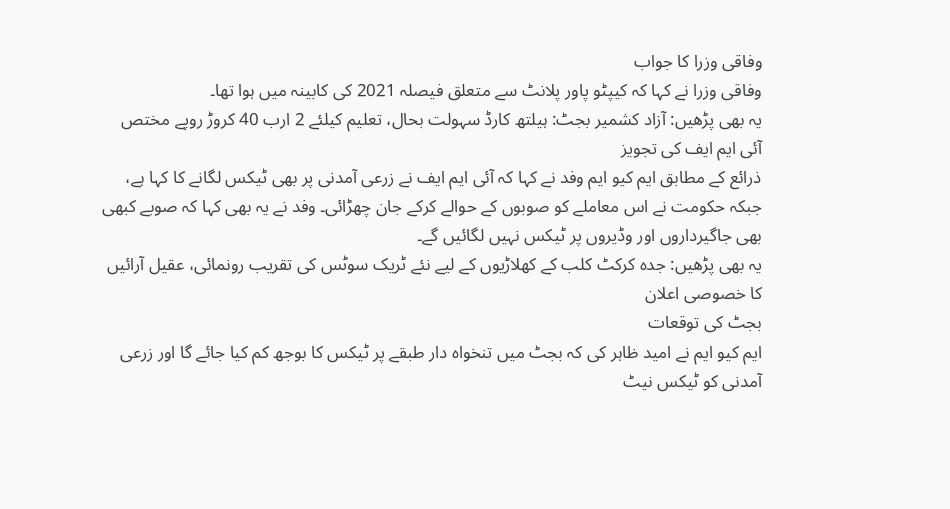وفاقی وزرا کا جواب
وفاقی وزرا نے کہا کہ کیپٹو پاور پلانٹ سے متعلق فیصلہ 2021 کی کابینہ میں ہوا تھا۔
یہ بھی پڑھیں: آزاد کشمیر بجٹ: ہیلتھ کارڈ سہولت بحال، تعلیم کیلئے 2 ارب 40 کروڑ روپے مختص
آئی ایم ایف کی تجویز
ذرائع کے مطابق ایم کیو ایم وفد نے کہا کہ آئی ایم ایف نے زرعی آمدنی پر بھی ٹیکس لگانے کا کہا ہے، جبکہ حکومت نے اس معاملے کو صوبوں کے حوالے کرکے جان چھڑائی۔ وفد نے یہ بھی کہا کہ صوبے کبھی بھی جاگیرداروں اور وڈیروں پر ٹیکس نہیں لگائیں گے۔
یہ بھی پڑھیں: جدہ کرکٹ کلب کے کھلاڑیوں کے لیے نئے ٹریک سوٹس کی تقریب رونمائی، عقیل آرائیں کا خصوصی اعلان
بجٹ کی توقعات
ایم کیو ایم نے امید ظاہر کی کہ بجٹ میں تنخواہ دار طبقے پر ٹیکس کا بوجھ کم کیا جائے گا اور زرعی آمدنی کو ٹیکس نیٹ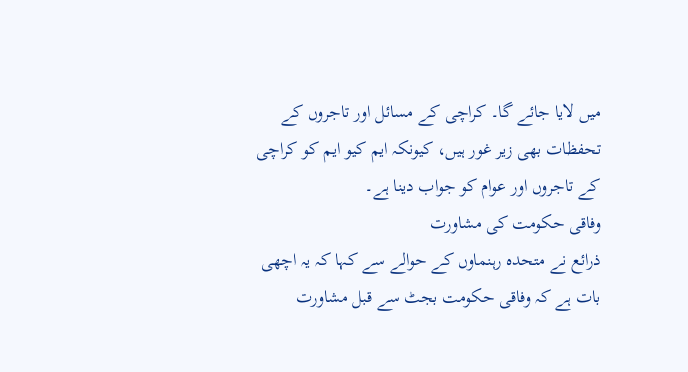میں لایا جائے گا۔ کراچی کے مسائل اور تاجروں کے تحفظات بھی زیر غور ہیں، کیونکہ ایم کیو ایم کو کراچی کے تاجروں اور عوام کو جواب دینا ہے۔
وفاقی حکومت کی مشاورت
ذرائع نے متحدہ رہنماوں کے حوالے سے کہا کہ یہ اچھی بات ہے کہ وفاقی حکومت بجٹ سے قبل مشاورت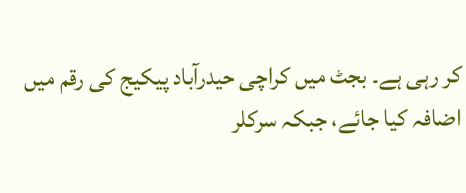کر رہی ہے۔ بجٹ میں کراچی حیدرآباد پیکیج کی رقم میں اضافہ کیا جائے، جبکہ سرکلر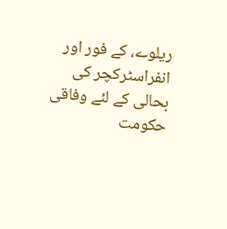ریلوے، کے فور اور انفراسٹرکچر کی بحالی کے لئے وفاقی حکومت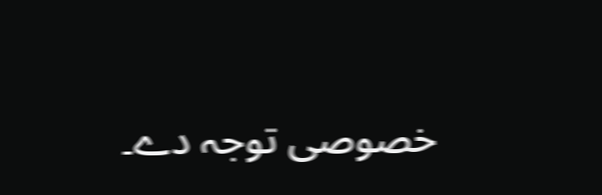خصوصی توجہ دے۔